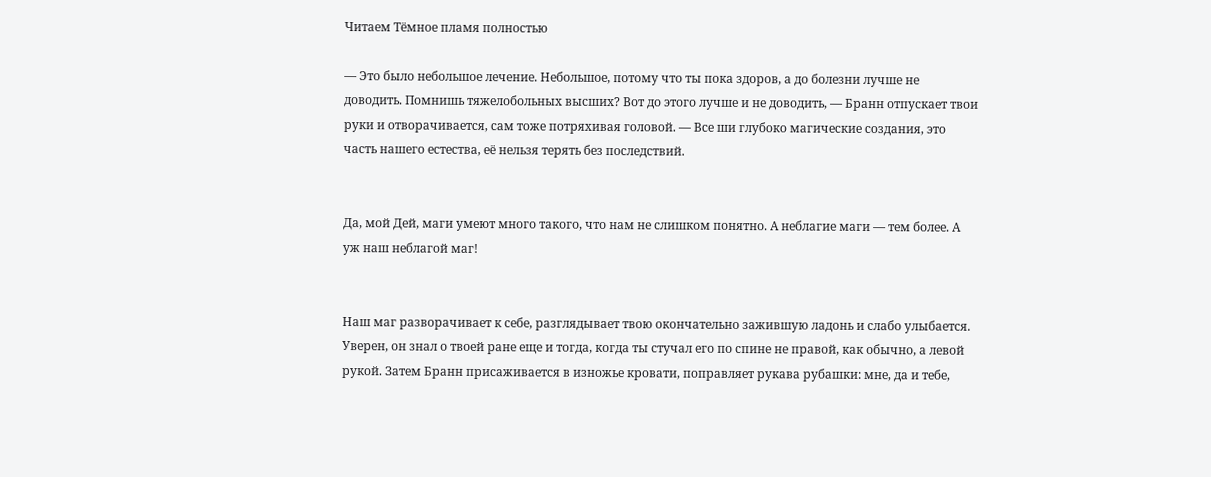Читаем Тёмное пламя полностью

— Это было небольшое лечение. Небольшое, потому что ты пока здоров, а до болезни лучше не доводить. Помнишь тяжелобольных высших? Вот до этого лучше и не доводить, — Бранн отпускает твои руки и отворачивается, сам тоже потряхивая головой. — Все ши глубоко магические создания, это часть нашего естества, её нельзя терять без последствий.


Да, мой Дей, маги умеют много такого, что нам не слишком понятно. А неблагие маги — тем более. А уж наш неблагой маг!


Наш маг разворачивает к себе, разглядывает твою окончательно зажившую ладонь и слабо улыбается. Уверен, он знал о твоей ране еще и тогда, когда ты стучал его по спине не правой, как обычно, а левой рукой. Затем Бранн присаживается в изножье кровати, поправляет рукава рубашки: мне, да и тебе,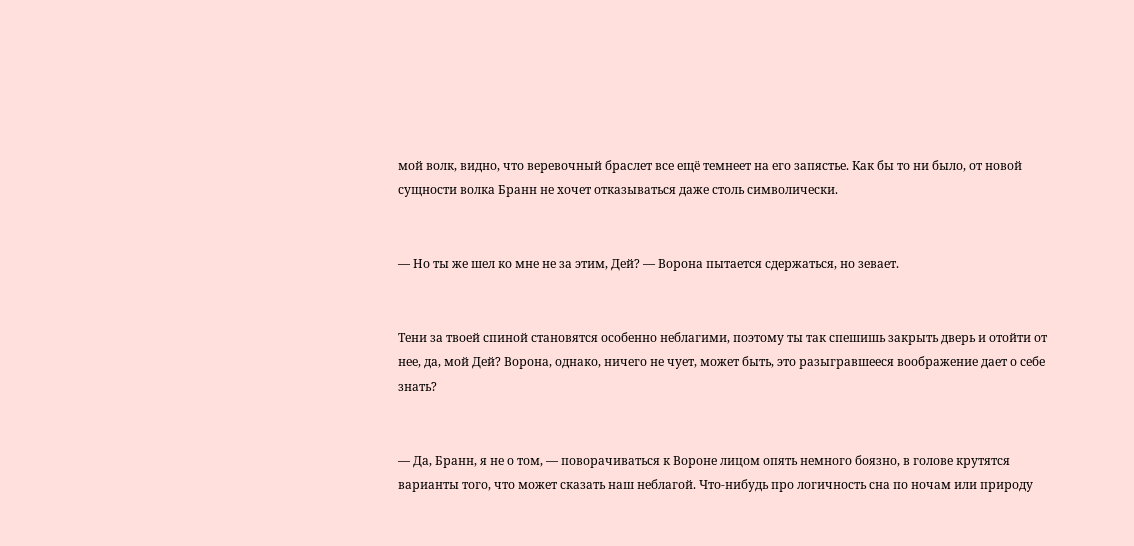мой волк, видно, что веревочный браслет все ещё темнеет на его запястье. Как бы то ни было, от новой сущности волка Бранн не хочет отказываться даже столь символически.


— Но ты же шел ко мне не за этим, Дей? — Ворона пытается сдержаться, но зевает.


Тени за твоей спиной становятся особенно неблагими, поэтому ты так спешишь закрыть дверь и отойти от нее, да, мой Дей? Ворона, однако, ничего не чует, может быть, это разыгравшееся воображение дает о себе знать?


— Да, Бранн, я не о том, — поворачиваться к Вороне лицом опять немного боязно, в голове крутятся варианты того, что может сказать наш неблагой. Что-нибудь про логичность сна по ночам или природу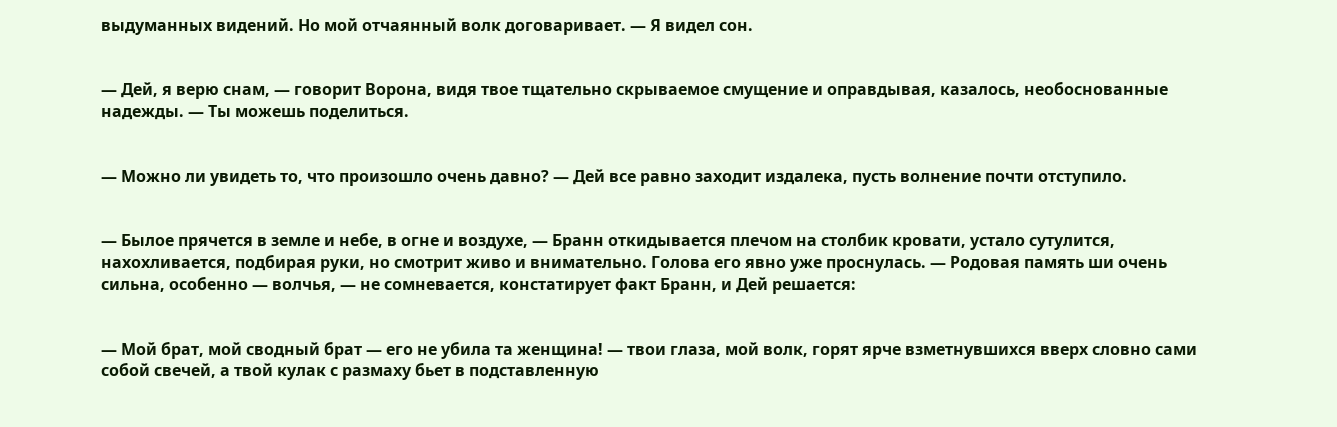выдуманных видений. Но мой отчаянный волк договаривает. — Я видел сон.


— Дей, я верю снам, — говорит Ворона, видя твое тщательно скрываемое смущение и оправдывая, казалось, необоснованные надежды. — Ты можешь поделиться.


— Можно ли увидеть то, что произошло очень давно? — Дей все равно заходит издалека, пусть волнение почти отступило.


— Былое прячется в земле и небе, в огне и воздухе, — Бранн откидывается плечом на столбик кровати, устало сутулится, нахохливается, подбирая руки, но смотрит живо и внимательно. Голова его явно уже проснулась. — Родовая память ши очень сильна, особенно — волчья, — не сомневается, констатирует факт Бранн, и Дей решается:


— Мой брат, мой сводный брат — его не убила та женщина! — твои глаза, мой волк, горят ярче взметнувшихся вверх словно сами собой свечей, а твой кулак с размаху бьет в подставленную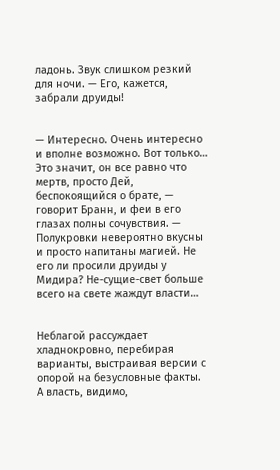ладонь. Звук слишком резкий для ночи. — Его, кажется, забрали друиды!


— Интересно. Очень интересно и вполне возможно. Вот только… Это значит, он все равно что мертв, просто Дей, беспокоящийся о брате, — говорит Бранн, и феи в его глазах полны сочувствия. — Полукровки невероятно вкусны и просто напитаны магией. Не его ли просили друиды у Мидира? Не-сущие-свет больше всего на свете жаждут власти…


Неблагой рассуждает хладнокровно, перебирая варианты, выстраивая версии с опорой на безусловные факты. А власть, видимо,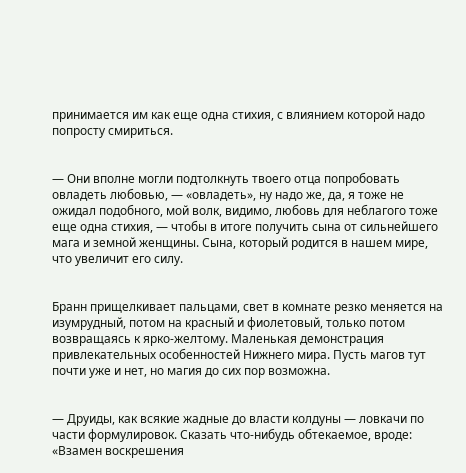принимается им как еще одна стихия, с влиянием которой надо попросту смириться.


— Они вполне могли подтолкнуть твоего отца попробовать овладеть любовью, — «овладеть», ну надо же, да, я тоже не ожидал подобного, мой волк, видимо, любовь для неблагого тоже еще одна стихия, — чтобы в итоге получить сына от сильнейшего мага и земной женщины. Сына, который родится в нашем мире, что увеличит его силу.


Бранн прищелкивает пальцами, свет в комнате резко меняется на изумрудный, потом на красный и фиолетовый, только потом возвращаясь к ярко-желтому. Маленькая демонстрация привлекательных особенностей Нижнего мира. Пусть магов тут почти уже и нет, но магия до сих пор возможна.


— Друиды, как всякие жадные до власти колдуны — ловкачи по части формулировок. Сказать что-нибудь обтекаемое, вроде: «Взамен воскрешения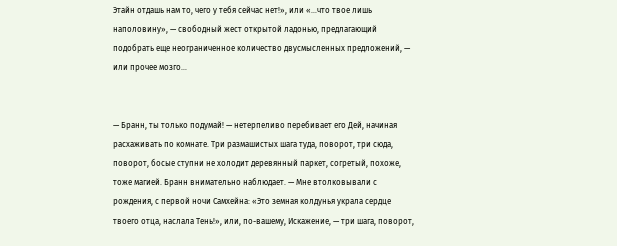Этайн отдашь нам то, чего у тебя сейчас нет!», или «…что твое лишь наполовину», — свободный жест открытой ладонью, предлагающий подобрать еще неограниченное количество двусмысленных предложений, — или прочее мозго…


— Бранн, ты только подумай! — нетерпеливо перебивает его Дей, начиная расхаживать по комнате. Три размашистых шага туда, поворот, три сюда, поворот, босые ступни не холодит деревянный паркет, согретый, похоже, тоже магией. Бранн внимательно наблюдает. — Мне втолковывали с рождения, с первой ночи Самхейна: «Это земная колдунья украла сердце твоего отца, наслала Тень!», или, по-вашему, Искажение, — три шага, поворот,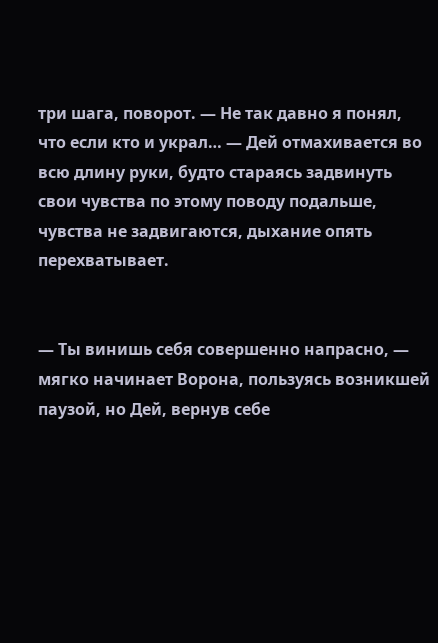три шага, поворот. — Не так давно я понял, что если кто и украл… — Дей отмахивается во всю длину руки, будто стараясь задвинуть свои чувства по этому поводу подальше, чувства не задвигаются, дыхание опять перехватывает.


— Ты винишь себя совершенно напрасно, — мягко начинает Ворона, пользуясь возникшей паузой, но Дей, вернув себе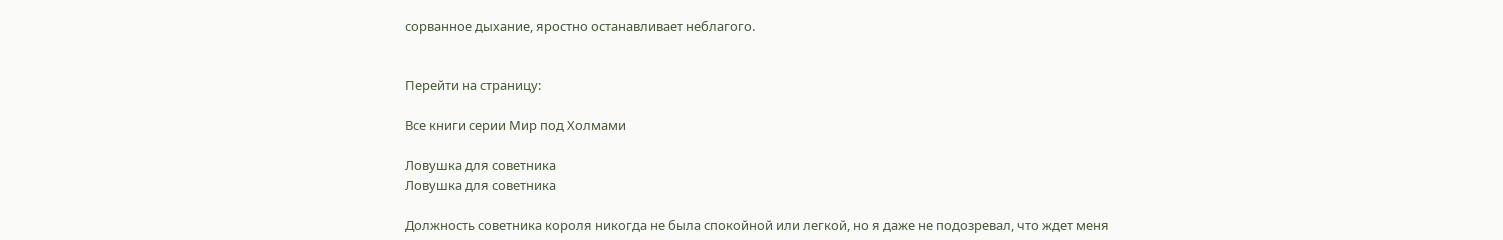сорванное дыхание, яростно останавливает неблагого.


Перейти на страницу:

Все книги серии Мир под Холмами

Ловушка для советника
Ловушка для советника

Должность советника короля никогда не была спокойной или легкой, но я даже не подозревал, что ждет меня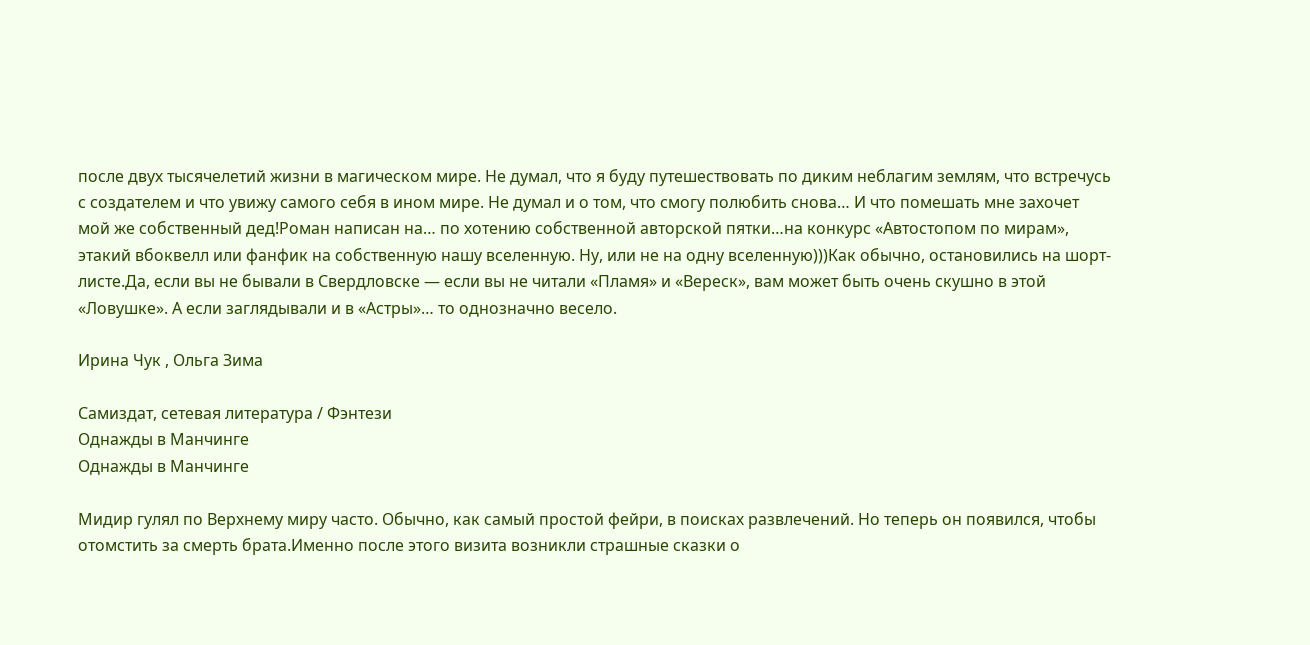после двух тысячелетий жизни в магическом мире. Не думал, что я буду путешествовать по диким неблагим землям, что встречусь с создателем и что увижу самого себя в ином мире. Не думал и о том, что смогу полюбить снова… И что помешать мне захочет мой же собственный дед!Роман написан на… по хотению собственной авторской пятки…на конкурс «Автостопом по мирам», этакий вбоквелл или фанфик на собственную нашу вселенную. Ну, или не на одну вселенную)))Как обычно, остановились на шорт-листе.Да, если вы не бывали в Свердловске — если вы не читали «Пламя» и «Вереск», вам может быть очень скушно в этой «Ловушке». А если заглядывали и в «Астры»… то однозначно весело.

Ирина Чук , Ольга Зима

Самиздат, сетевая литература / Фэнтези
Однажды в Манчинге
Однажды в Манчинге

Мидир гулял по Верхнему миру часто. Обычно, как самый простой фейри, в поисках развлечений. Но теперь он появился, чтобы отомстить за смерть брата.Именно после этого визита возникли страшные сказки о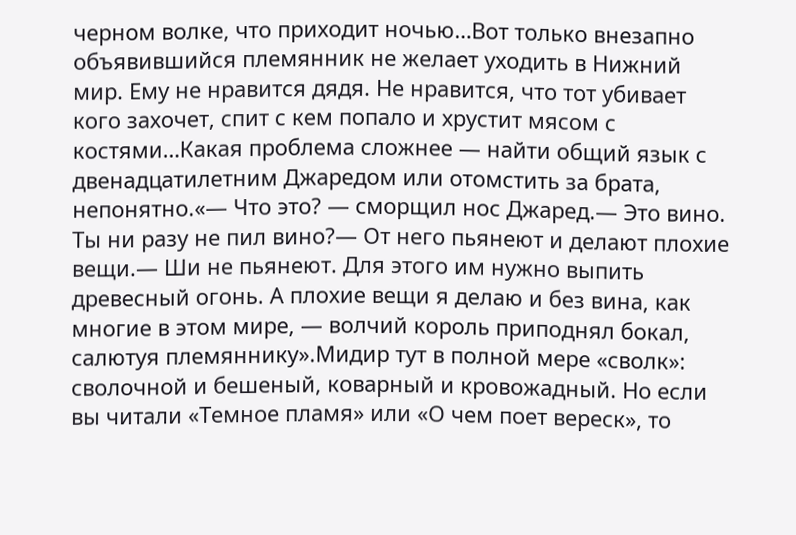черном волке, что приходит ночью…Вот только внезапно объявившийся племянник не желает уходить в Нижний мир. Ему не нравится дядя. Не нравится, что тот убивает кого захочет, спит с кем попало и хрустит мясом с костями…Какая проблема сложнее — найти общий язык с двенадцатилетним Джаредом или отомстить за брата, непонятно.«— Что это? — сморщил нос Джаред.— Это вино. Ты ни разу не пил вино?— От него пьянеют и делают плохие вещи.— Ши не пьянеют. Для этого им нужно выпить древесный огонь. А плохие вещи я делаю и без вина, как многие в этом мире, — волчий король приподнял бокал, салютуя племяннику».Мидир тут в полной мере «сволк»: сволочной и бешеный, коварный и кровожадный. Но если вы читали «Темное пламя» или «О чем поет вереск», то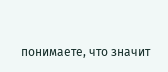понимаете, что значит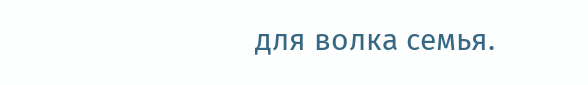для волка семья.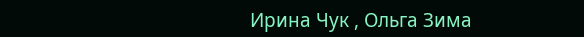Ирина Чук , Ольга Зима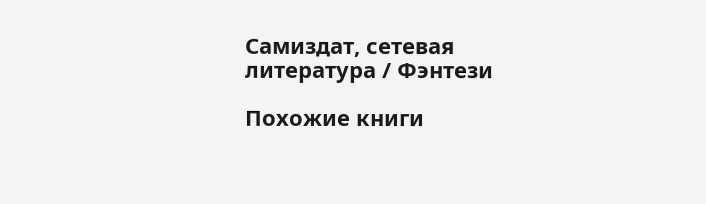Самиздат, сетевая литература / Фэнтези

Похожие книги